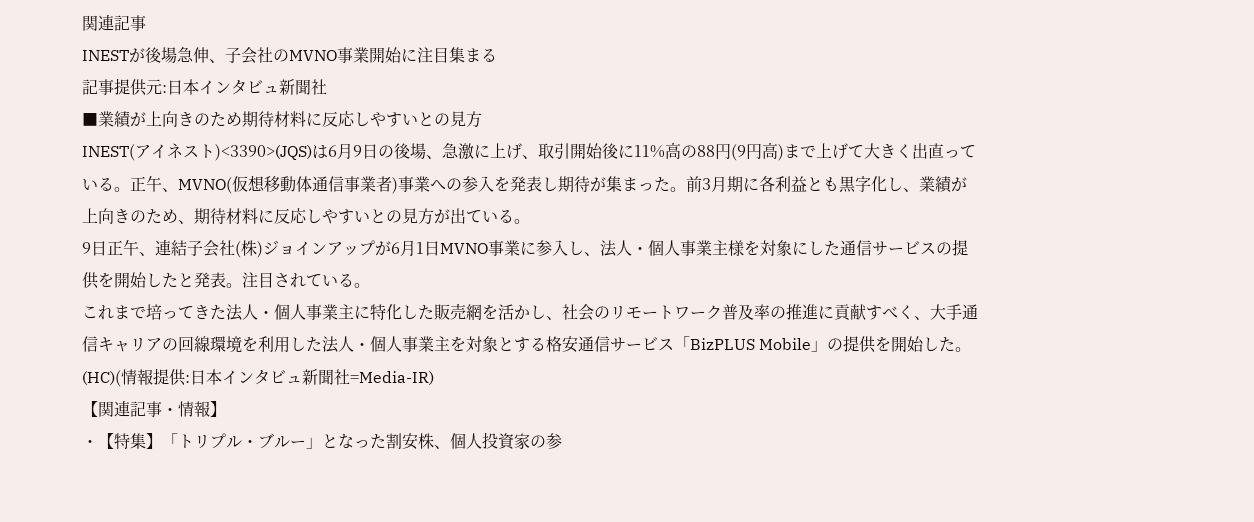関連記事
INESTが後場急伸、子会社のMVNO事業開始に注目集まる
記事提供元:日本インタビュ新聞社
■業績が上向きのため期待材料に反応しやすいとの見方
INEST(アイネスト)<3390>(JQS)は6月9日の後場、急激に上げ、取引開始後に11%高の88円(9円高)まで上げて大きく出直っている。正午、MVNO(仮想移動体通信事業者)事業への参入を発表し期待が集まった。前3月期に各利益とも黒字化し、業績が上向きのため、期待材料に反応しやすいとの見方が出ている。
9日正午、連結子会社(株)ジョインアップが6月1日MVNO事業に参入し、法人・個人事業主様を対象にした通信サービスの提供を開始したと発表。注目されている。
これまで培ってきた法人・個人事業主に特化した販売網を活かし、社会のリモートワーク普及率の推進に貢献すべく、大手通信キャリアの回線環境を利用した法人・個人事業主を対象とする格安通信サービス「BizPLUS Mobile」の提供を開始した。(HC)(情報提供:日本インタビュ新聞社=Media-IR)
【関連記事・情報】
・【特集】「トリプル・ブルー」となった割安株、個人投資家の参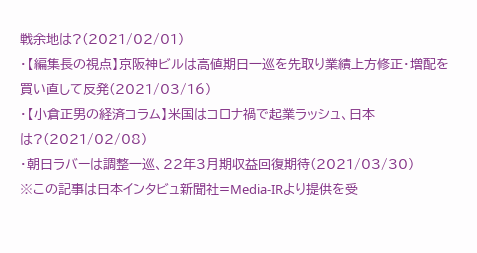戦余地は?(2021/02/01)
・【編集長の視点】京阪神ビルは高値期日一巡を先取り業績上方修正・増配を買い直して反発(2021/03/16)
・【小倉正男の経済コラム】米国はコロナ禍で起業ラッシュ、日本は?(2021/02/08)
・朝日ラバーは調整一巡、22年3月期収益回復期待(2021/03/30)
※この記事は日本インタビュ新聞社=Media-IRより提供を受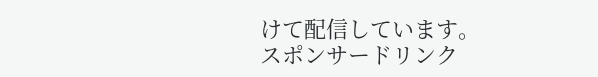けて配信しています。
スポンサードリンク